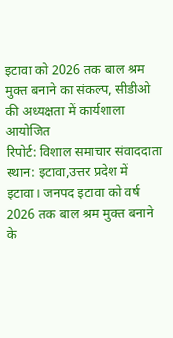इटावा को 2026 तक बाल श्रम मुक्त बनाने का संकल्प, सीडीओ की अध्यक्षता में कार्यशाला आयोजित
रिपोर्ट: विशाल समाचार संवाददाता
स्थान: इटावा,उत्तर प्रदेश में
इटावा। जनपद इटावा को वर्ष 2026 तक बाल श्रम मुक्त बनाने के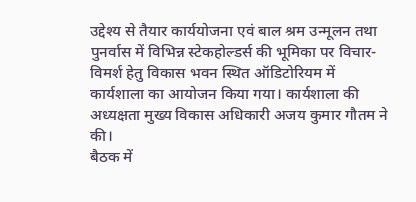उद्देश्य से तैयार कार्ययोजना एवं बाल श्रम उन्मूलन तथा पुनर्वास में विभिन्न स्टेकहोल्डर्स की भूमिका पर विचार-विमर्श हेतु विकास भवन स्थित ऑडिटोरियम में कार्यशाला का आयोजन किया गया। कार्यशाला की अध्यक्षता मुख्य विकास अधिकारी अजय कुमार गौतम ने की।
बैठक में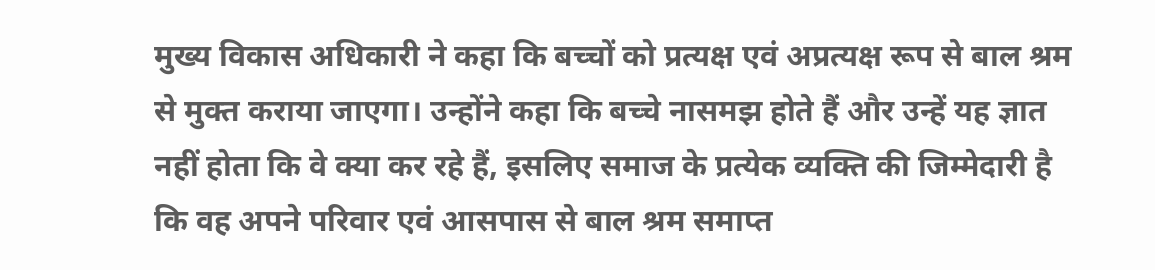मुख्य विकास अधिकारी ने कहा कि बच्चों को प्रत्यक्ष एवं अप्रत्यक्ष रूप से बाल श्रम से मुक्त कराया जाएगा। उन्होंने कहा कि बच्चे नासमझ होते हैं और उन्हें यह ज्ञात नहीं होता कि वे क्या कर रहे हैं, इसलिए समाज के प्रत्येक व्यक्ति की जिम्मेदारी है कि वह अपने परिवार एवं आसपास से बाल श्रम समाप्त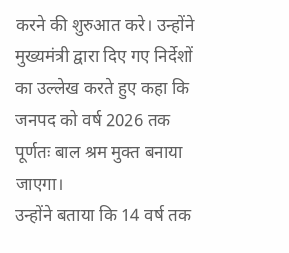करने की शुरुआत करे। उन्होंने मुख्यमंत्री द्वारा दिए गए निर्देशों का उल्लेख करते हुए कहा कि जनपद को वर्ष 2026 तक पूर्णतः बाल श्रम मुक्त बनाया जाएगा।
उन्होंने बताया कि 14 वर्ष तक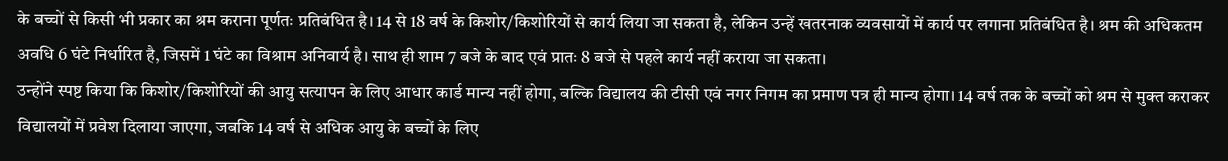के बच्चों से किसी भी प्रकार का श्रम कराना पूर्णतः प्रतिबंधित है। 14 से 18 वर्ष के किशोर/किशोरियों से कार्य लिया जा सकता है, लेकिन उन्हें खतरनाक व्यवसायों में कार्य पर लगाना प्रतिबंधित है। श्रम की अधिकतम अवधि 6 घंटे निर्धारित है, जिसमें 1 घंटे का विश्राम अनिवार्य है। साथ ही शाम 7 बजे के बाद एवं प्रातः 8 बजे से पहले कार्य नहीं कराया जा सकता।
उन्होंने स्पष्ट किया कि किशोर/किशोरियों की आयु सत्यापन के लिए आधार कार्ड मान्य नहीं होगा, बल्कि विद्यालय की टीसी एवं नगर निगम का प्रमाण पत्र ही मान्य होगा। 14 वर्ष तक के बच्चों को श्रम से मुक्त कराकर विद्यालयों में प्रवेश दिलाया जाएगा, जबकि 14 वर्ष से अधिक आयु के बच्चों के लिए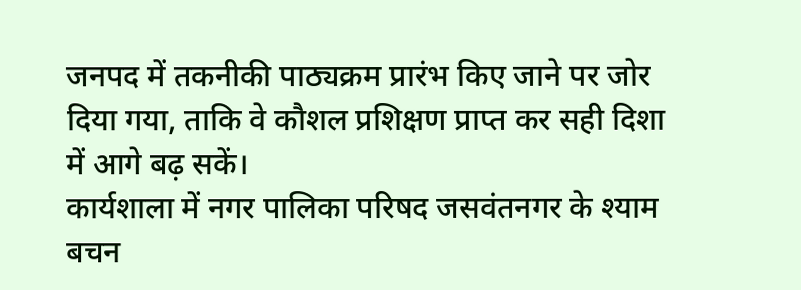जनपद में तकनीकी पाठ्यक्रम प्रारंभ किए जाने पर जोर दिया गया, ताकि वे कौशल प्रशिक्षण प्राप्त कर सही दिशा में आगे बढ़ सकें।
कार्यशाला में नगर पालिका परिषद जसवंतनगर के श्याम बचन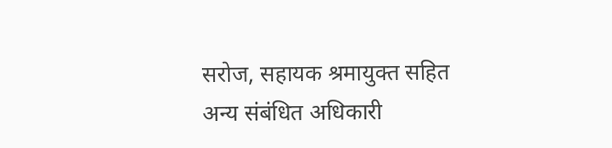सरोज, सहायक श्रमायुक्त सहित अन्य संबंधित अधिकारी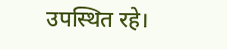उपस्थित रहे।